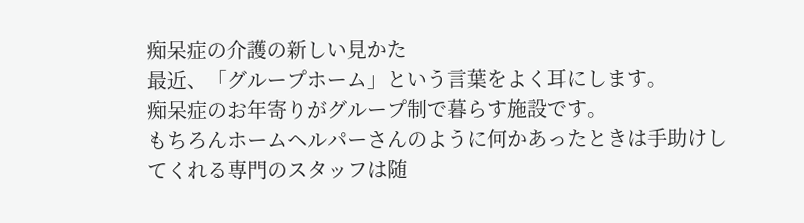痴呆症の介護の新しい見かた
最近、「グループホーム」という言葉をよく耳にします。
痴呆症のお年寄りがグループ制で暮らす施設です。
もちろんホームヘルパーさんのように何かあったときは手助けしてくれる専門のスタッフは随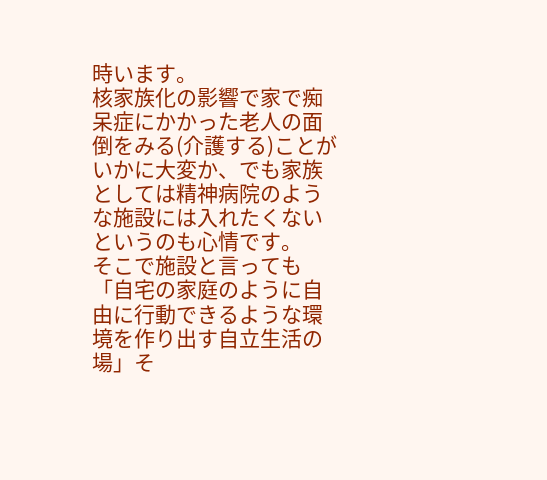時います。
核家族化の影響で家で痴呆症にかかった老人の面倒をみる(介護する)ことがいかに大変か、でも家族としては精神病院のような施設には入れたくないというのも心情です。
そこで施設と言っても「自宅の家庭のように自由に行動できるような環境を作り出す自立生活の場」そ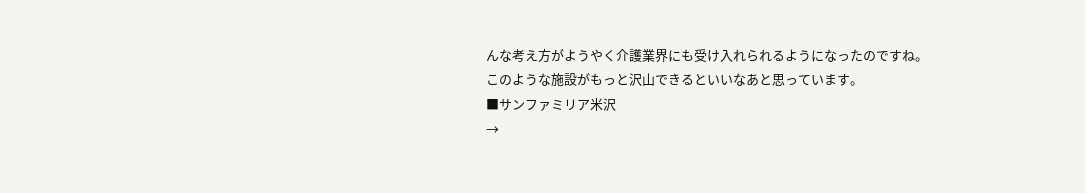んな考え方がようやく介護業界にも受け入れられるようになったのですね。
このような施設がもっと沢山できるといいなあと思っています。
■サンファミリア米沢
→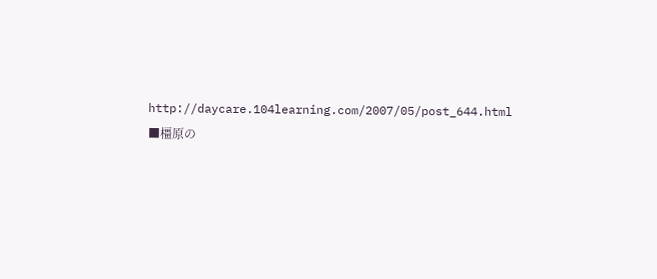http://daycare.104learning.com/2007/05/post_644.html
■橿原の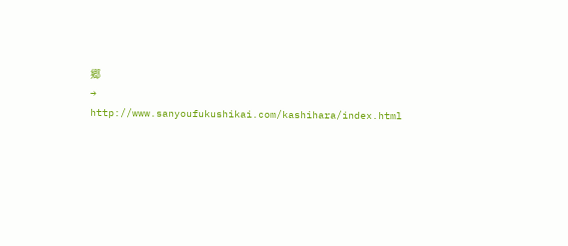郷
→ http://www.sanyoufukushikai.com/kashihara/index.html